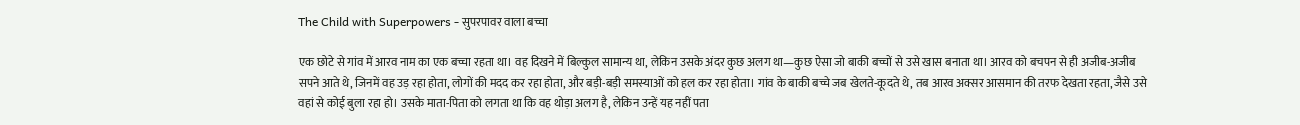The Child with Superpowers - सुपरपावर वाला बच्चा

एक छोटे से गांव में आरव नाम का एक बच्चा रहता था। वह दिखने में बिल्कुल सामान्य था, लेकिन उसके अंदर कुछ अलग था—कुछ ऐसा जो बाकी बच्चों से उसे खास बनाता था। आरव को बचपन से ही अजीब-अजीब सपने आते थे, जिनमें वह उड़ रहा होता, लोगों की मदद कर रहा होता, और बड़ी-बड़ी समस्याओं को हल कर रहा होता। गांव के बाकी बच्चे जब खेलते-कूदते थे, तब आरव अक्सर आसमान की तरफ देखता रहता, जैसे उसे वहां से कोई बुला रहा हो। उसके माता-पिता को लगता था कि वह थोड़ा अलग है, लेकिन उन्हें यह नहीं पता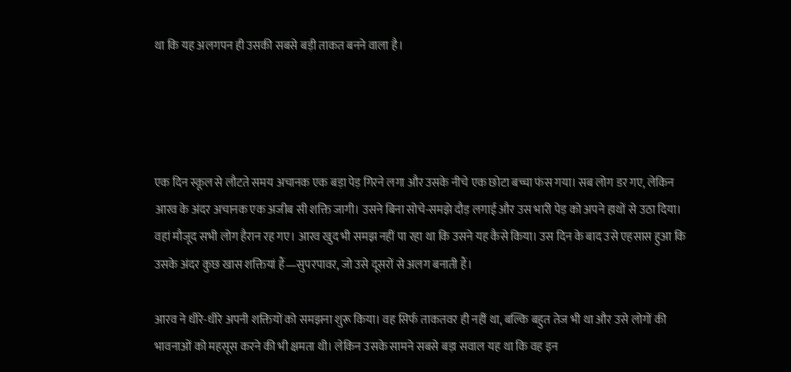था कि यह अलगपन ही उसकी सबसे बड़ी ताकत बनने वाला है।




एक दिन स्कूल से लौटते समय अचानक एक बड़ा पेड़ गिरने लगा और उसके नीचे एक छोटा बच्चा फंस गया। सब लोग डर गए, लेकिन आरव के अंदर अचानक एक अजीब सी शक्ति जागी। उसने बिना सोचे-समझे दौड़ लगाई और उस भारी पेड़ को अपने हाथों से उठा दिया। वहां मौजूद सभी लोग हैरान रह गए। आरव खुद भी समझ नहीं पा रहा था कि उसने यह कैसे किया। उस दिन के बाद उसे एहसास हुआ कि उसके अंदर कुछ खास शक्तियां हैं—सुपरपावर, जो उसे दूसरों से अलग बनाती हैं।

आरव ने धीरे-धीरे अपनी शक्तियों को समझना शुरू किया। वह सिर्फ ताकतवर ही नहीं था, बल्कि बहुत तेज भी था और उसे लोगों की भावनाओं को महसूस करने की भी क्षमता थी। लेकिन उसके सामने सबसे बड़ा सवाल यह था कि वह इन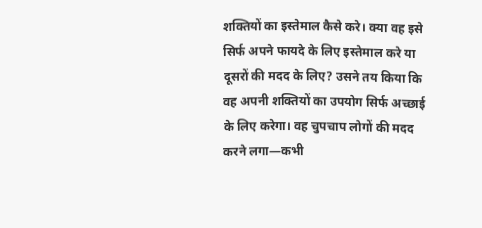शक्तियों का इस्तेमाल कैसे करे। क्या वह इसे सिर्फ अपने फायदे के लिए इस्तेमाल करे या दूसरों की मदद के लिए? उसने तय किया कि वह अपनी शक्तियों का उपयोग सिर्फ अच्छाई के लिए करेगा। वह चुपचाप लोगों की मदद करने लगा—कभी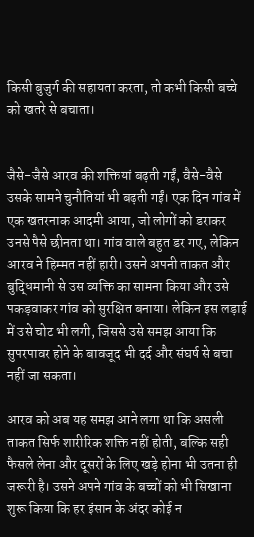किसी बुजुर्ग की सहायता करता, तो कभी किसी बच्चे को खतरे से बचाता।


जैसे-जैसे आरव की शक्तियां बढ़ती गईं, वैसे-वैसे उसके सामने चुनौतियां भी बढ़ती गईं। एक दिन गांव में एक खतरनाक आदमी आया, जो लोगों को डराकर उनसे पैसे छीनता था। गांव वाले बहुत डर गए, लेकिन आरव ने हिम्मत नहीं हारी। उसने अपनी ताकत और बुद्धिमानी से उस व्यक्ति का सामना किया और उसे पकड़वाकर गांव को सुरक्षित बनाया। लेकिन इस लड़ाई में उसे चोट भी लगी, जिससे उसे समझ आया कि सुपरपावर होने के बावजूद भी दर्द और संघर्ष से बचा नहीं जा सकता।

आरव को अब यह समझ आने लगा था कि असली ताकत सिर्फ शारीरिक शक्ति नहीं होती, बल्कि सही फैसले लेना और दूसरों के लिए खड़े होना भी उतना ही जरूरी है। उसने अपने गांव के बच्चों को भी सिखाना शुरू किया कि हर इंसान के अंदर कोई न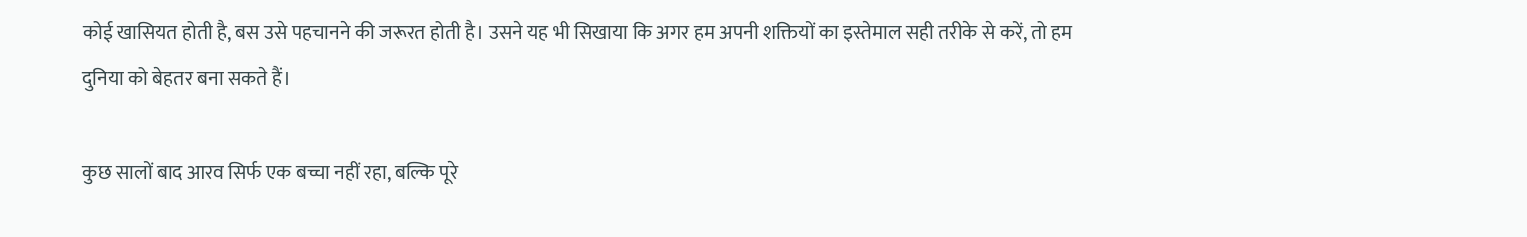कोई खासियत होती है, बस उसे पहचानने की जरूरत होती है। उसने यह भी सिखाया कि अगर हम अपनी शक्तियों का इस्तेमाल सही तरीके से करें, तो हम दुनिया को बेहतर बना सकते हैं।

कुछ सालों बाद आरव सिर्फ एक बच्चा नहीं रहा, बल्कि पूरे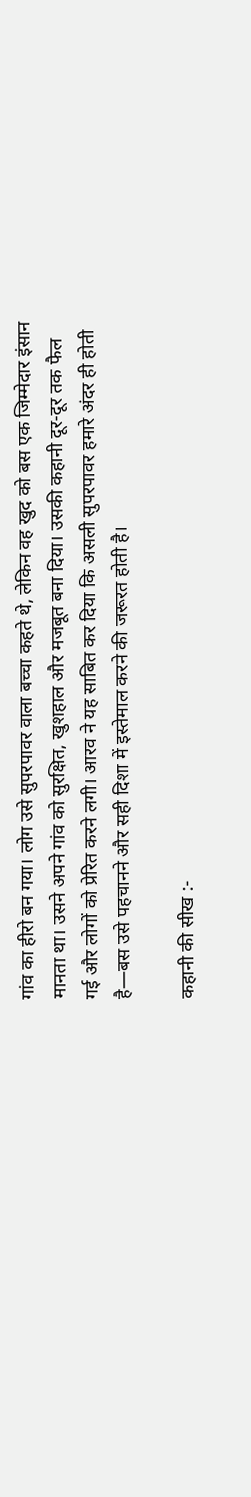गांव का हीरो बन गया। लोग उसे सुपरपावर वाला बच्चा कहते थे, लेकिन वह खुद को बस एक जिम्मेदार इंसान मानता था। उसने अपने गांव को सुरक्षित, खुशहाल और मजबूत बना दिया। उसकी कहानी दूर-दूर तक फैल गई और लोगों को प्रेरित करने लगी। आरव ने यह साबित कर दिया कि असली सुपरपावर हमारे अंदर ही होती है—बस उसे पहचानने और सही दिशा में इस्तेमाल करने की जरूरत होती है।

कहानी की सीख :-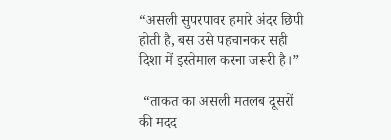“असली सुपरपावर हमारे अंदर छिपी होती है, बस उसे पहचानकर सही दिशा में इस्तेमाल करना जरूरी है।”

 “ताकत का असली मतलब दूसरों की मदद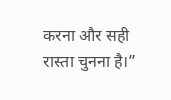करना और सही रास्ता चुनना है।”